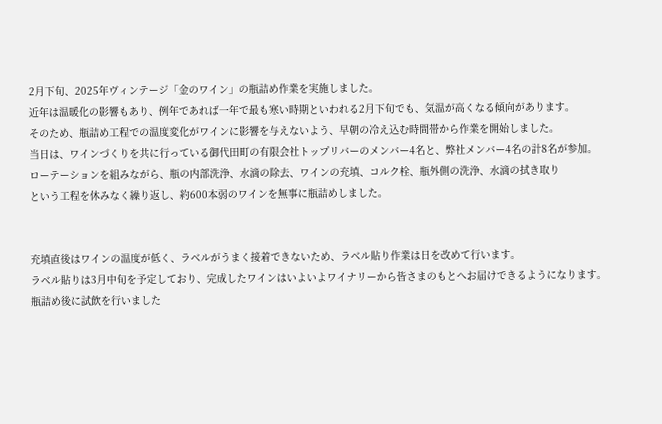2月下旬、2025年ヴィンテージ「金のワイン」の瓶詰め作業を実施しました。
近年は温暖化の影響もあり、例年であれば一年で最も寒い時期といわれる2月下旬でも、気温が高くなる傾向があります。
そのため、瓶詰め工程での温度変化がワインに影響を与えないよう、早朝の冷え込む時間帯から作業を開始しました。
当日は、ワインづくりを共に行っている御代田町の有限会社トップリバーのメンバー4名と、弊社メンバー4名の計8名が参加。
ローテーションを組みながら、瓶の内部洗浄、水滴の除去、ワインの充填、コルク栓、瓶外側の洗浄、水滴の拭き取り
という工程を休みなく繰り返し、約600本弱のワインを無事に瓶詰めしました。


充填直後はワインの温度が低く、ラベルがうまく接着できないため、ラベル貼り作業は日を改めて行います。
ラベル貼りは3月中旬を予定しており、完成したワインはいよいよワイナリーから皆さまのもとへお届けできるようになります。
瓶詰め後に試飲を行いました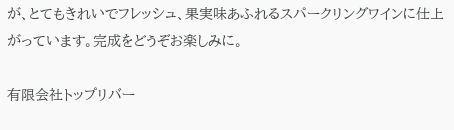が、とてもきれいでフレッシュ、果実味あふれるスパークリングワインに仕上がっています。完成をどうぞお楽しみに。

有限会社トップリバー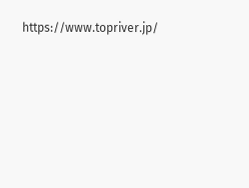https://www.topriver.jp/